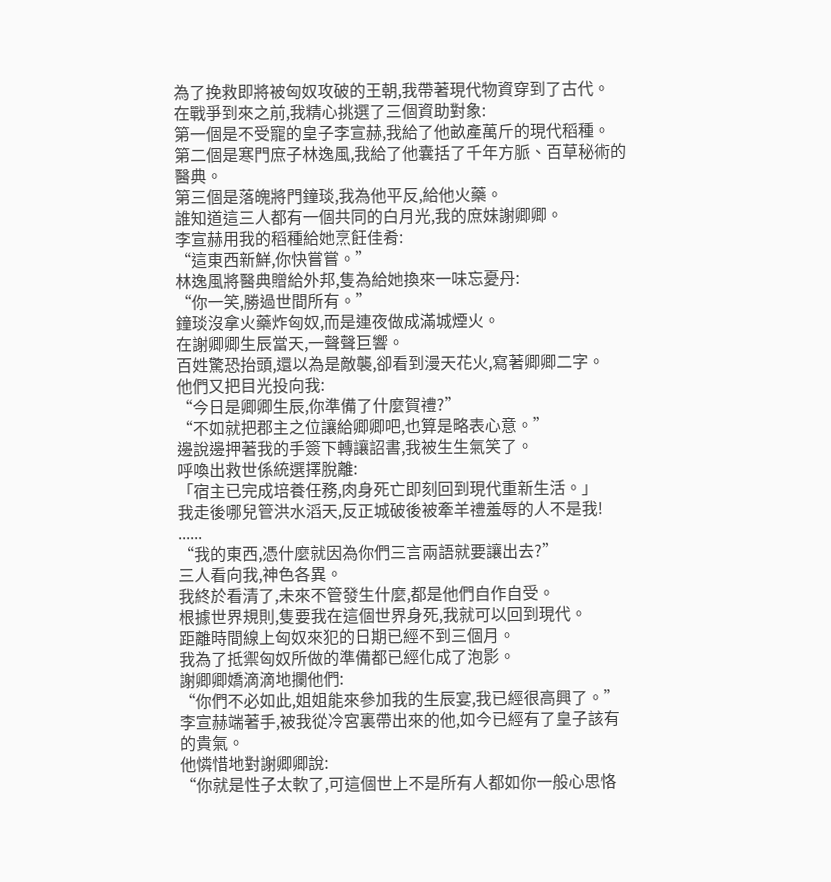為了挽救即將被匈奴攻破的王朝,我帶著現代物資穿到了古代。
在戰爭到來之前,我精心挑選了三個資助對象:
第一個是不受寵的皇子李宣赫,我給了他畝產萬斤的現代稻種。
第二個是寒門庶子林逸風,我給了他囊括了千年方脈、百草秘術的醫典。
第三個是落魄將門鐘琰,我為他平反,給他火藥。
誰知道這三人都有一個共同的白月光,我的庶妹謝卿卿。
李宣赫用我的稻種給她烹飪佳肴:
“這東西新鮮,你快嘗嘗。”
林逸風將醫典贈給外邦,隻為給她換來一味忘憂丹:
“你一笑,勝過世間所有。”
鐘琰沒拿火藥炸匈奴,而是連夜做成滿城煙火。
在謝卿卿生辰當天,一聲聲巨響。
百姓驚恐抬頭,還以為是敵襲,卻看到漫天花火,寫著卿卿二字。
他們又把目光投向我:
“今日是卿卿生辰,你準備了什麼賀禮?”
“不如就把郡主之位讓給卿卿吧,也算是略表心意。”
邊說邊押著我的手簽下轉讓詔書,我被生生氣笑了。
呼喚出救世係統選擇脫離:
「宿主已完成培養任務,肉身死亡即刻回到現代重新生活。」
我走後哪兒管洪水滔天,反正城破後被牽羊禮羞辱的人不是我!
......
“我的東西,憑什麼就因為你們三言兩語就要讓出去?”
三人看向我,神色各異。
我終於看清了,未來不管發生什麼,都是他們自作自受。
根據世界規則,隻要我在這個世界身死,我就可以回到現代。
距離時間線上匈奴來犯的日期已經不到三個月。
我為了抵禦匈奴所做的準備都已經化成了泡影。
謝卿卿嬌滴滴地攔他們:
“你們不必如此,姐姐能來參加我的生辰宴,我已經很高興了。”
李宣赫端著手,被我從冷宮裏帶出來的他,如今已經有了皇子該有的貴氣。
他憐惜地對謝卿卿說:
“你就是性子太軟了,可這個世上不是所有人都如你一般心思恪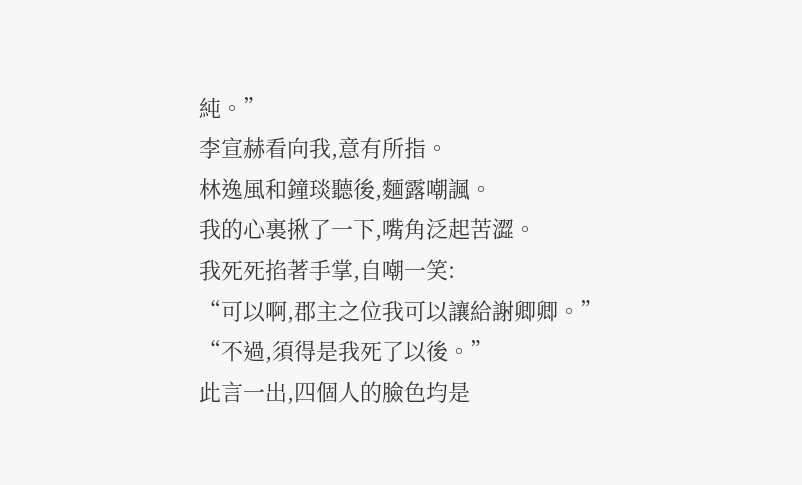純。”
李宣赫看向我,意有所指。
林逸風和鐘琰聽後,麵露嘲諷。
我的心裏揪了一下,嘴角泛起苦澀。
我死死掐著手掌,自嘲一笑:
“可以啊,郡主之位我可以讓給謝卿卿。”
“不過,須得是我死了以後。”
此言一出,四個人的臉色均是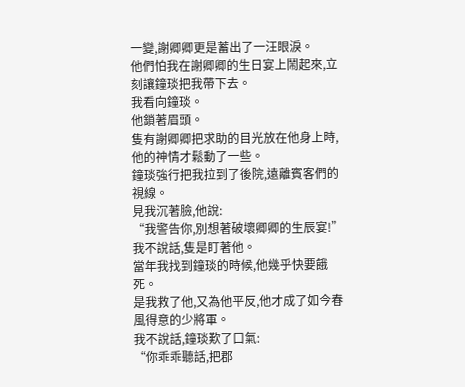一變,謝卿卿更是蓄出了一汪眼淚。
他們怕我在謝卿卿的生日宴上鬧起來,立刻讓鐘琰把我帶下去。
我看向鐘琰。
他鎖著眉頭。
隻有謝卿卿把求助的目光放在他身上時,他的神情才鬆動了一些。
鐘琰強行把我拉到了後院,遠離賓客們的視線。
見我沉著臉,他說:
“我警告你,別想著破壞卿卿的生辰宴!”
我不說話,隻是盯著他。
當年我找到鐘琰的時候,他幾乎快要餓死。
是我救了他,又為他平反,他才成了如今春風得意的少將軍。
我不說話,鐘琰歎了口氣:
“你乖乖聽話,把郡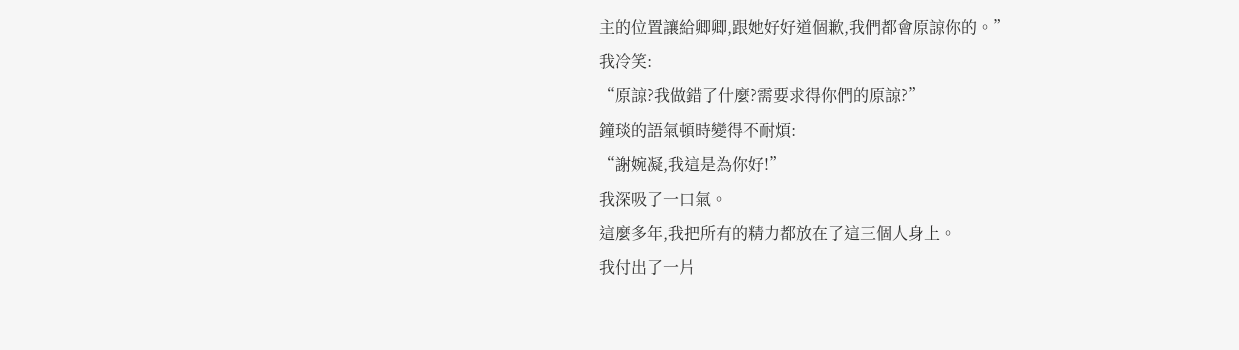主的位置讓給卿卿,跟她好好道個歉,我們都會原諒你的。”
我冷笑:
“原諒?我做錯了什麼?需要求得你們的原諒?”
鐘琰的語氣頓時變得不耐煩:
“謝婉凝,我這是為你好!”
我深吸了一口氣。
這麼多年,我把所有的精力都放在了這三個人身上。
我付出了一片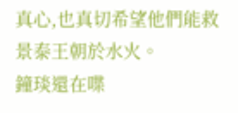真心,也真切希望他們能救景泰王朝於水火。
鐘琰還在喋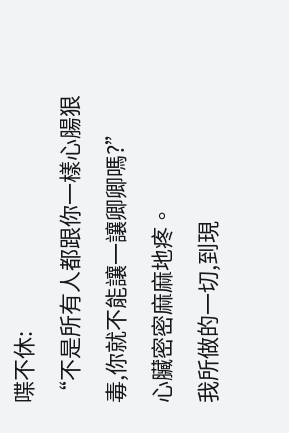喋不休:
“不是所有人都跟你一樣心腸狠毒,你就不能讓一讓卿卿嗎?”
心臟密密麻麻地疼。
我所做的一切,到現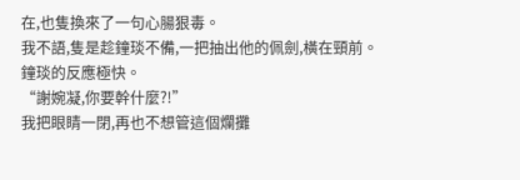在,也隻換來了一句心腸狠毒。
我不語,隻是趁鐘琰不備,一把抽出他的佩劍,橫在頸前。
鐘琰的反應極快。
“謝婉凝,你要幹什麼?!”
我把眼睛一閉,再也不想管這個爛攤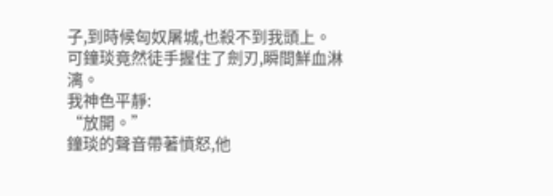子,到時候匈奴屠城,也殺不到我頭上。
可鐘琰竟然徒手握住了劍刃,瞬間鮮血淋漓。
我神色平靜:
“放開。”
鐘琰的聲音帶著憤怒,他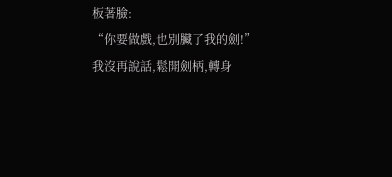板著臉:
“你要做戲,也別臟了我的劍!”
我沒再說話,鬆開劍柄,轉身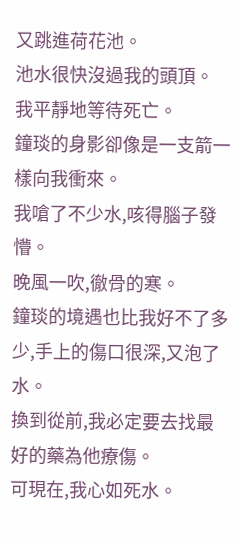又跳進荷花池。
池水很快沒過我的頭頂。
我平靜地等待死亡。
鐘琰的身影卻像是一支箭一樣向我衝來。
我嗆了不少水,咳得腦子發懵。
晚風一吹,徹骨的寒。
鐘琰的境遇也比我好不了多少,手上的傷口很深,又泡了水。
換到從前,我必定要去找最好的藥為他療傷。
可現在,我心如死水。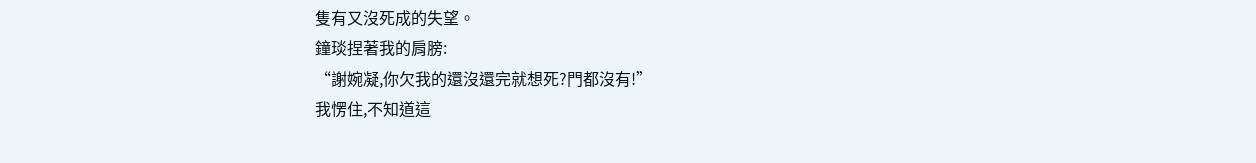隻有又沒死成的失望。
鐘琰捏著我的肩膀:
“謝婉凝,你欠我的還沒還完就想死?門都沒有!”
我愣住,不知道這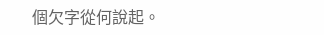個欠字從何說起。